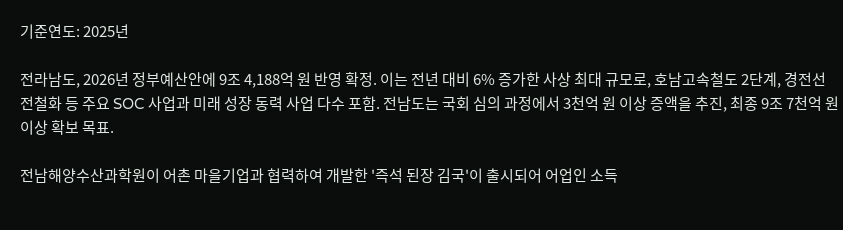기준연도: 2025년

전라남도, 2026년 정부예산안에 9조 4,188억 원 반영 확정. 이는 전년 대비 6% 증가한 사상 최대 규모로, 호남고속철도 2단계, 경전선 전철화 등 주요 SOC 사업과 미래 성장 동력 사업 다수 포함. 전남도는 국회 심의 과정에서 3천억 원 이상 증액을 추진, 최종 9조 7천억 원 이상 확보 목표.

전남해양수산과학원이 어촌 마을기업과 협력하여 개발한 '즉석 된장 김국'이 출시되어 어업인 소득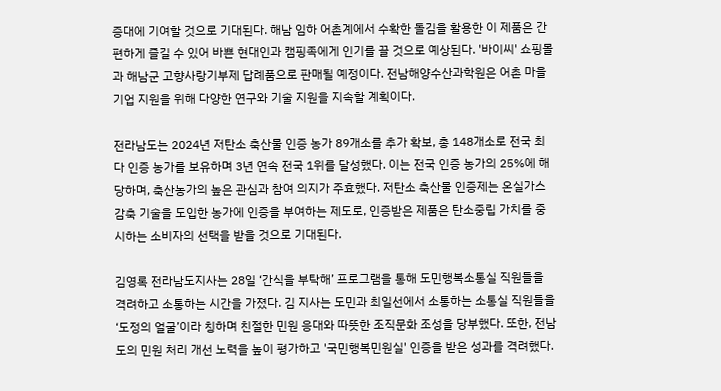증대에 기여할 것으로 기대된다. 해남 임하 어촌계에서 수확한 돌김을 활용한 이 제품은 간편하게 즐길 수 있어 바쁜 현대인과 캠핑족에게 인기를 끌 것으로 예상된다. '바이씨' 쇼핑몰과 해남군 고향사랑기부제 답례품으로 판매될 예정이다. 전남해양수산과학원은 어촌 마을기업 지원을 위해 다양한 연구와 기술 지원을 지속할 계획이다.

전라남도는 2024년 저탄소 축산물 인증 농가 89개소를 추가 확보, 총 148개소로 전국 최다 인증 농가를 보유하며 3년 연속 전국 1위를 달성했다. 이는 전국 인증 농가의 25%에 해당하며, 축산농가의 높은 관심과 참여 의지가 주효했다. 저탄소 축산물 인증제는 온실가스 감축 기술을 도입한 농가에 인증을 부여하는 제도로, 인증받은 제품은 탄소중립 가치를 중시하는 소비자의 선택을 받을 것으로 기대된다.

김영록 전라남도지사는 28일 ‘간식을 부탁해’ 프로그램을 통해 도민행복소통실 직원들을 격려하고 소통하는 시간을 가졌다. 김 지사는 도민과 최일선에서 소통하는 소통실 직원들을 ‘도정의 얼굴’이라 칭하며 친절한 민원 응대와 따뜻한 조직문화 조성을 당부했다. 또한, 전남도의 민원 처리 개선 노력을 높이 평가하고 '국민행복민원실' 인증을 받은 성과를 격려했다.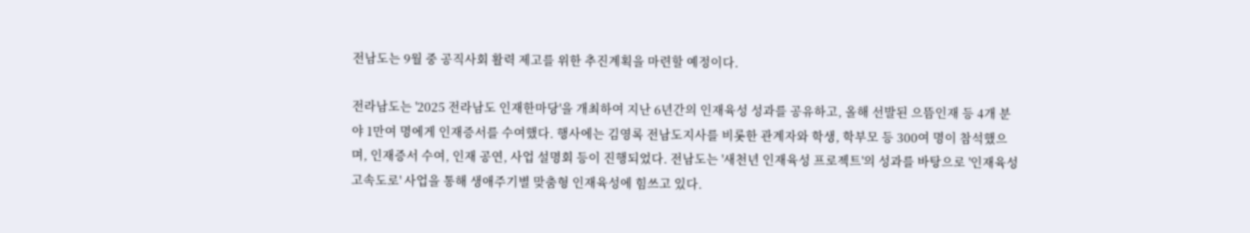전남도는 9월 중 공직사회 활력 제고를 위한 추진계획을 마련할 예정이다.

전라남도는 '2025 전라남도 인재한마당'을 개최하여 지난 6년간의 인재육성 성과를 공유하고, 올해 선발된 으뜸인재 등 4개 분야 1만여 명에게 인재증서를 수여했다. 행사에는 김영록 전남도지사를 비롯한 관계자와 학생, 학부모 등 300여 명이 참석했으며, 인재증서 수여, 인재 공연, 사업 설명회 등이 진행되었다. 전남도는 '새천년 인재육성 프로젝트'의 성과를 바탕으로 '인재육성 고속도로' 사업을 통해 생애주기별 맞춤형 인재육성에 힘쓰고 있다.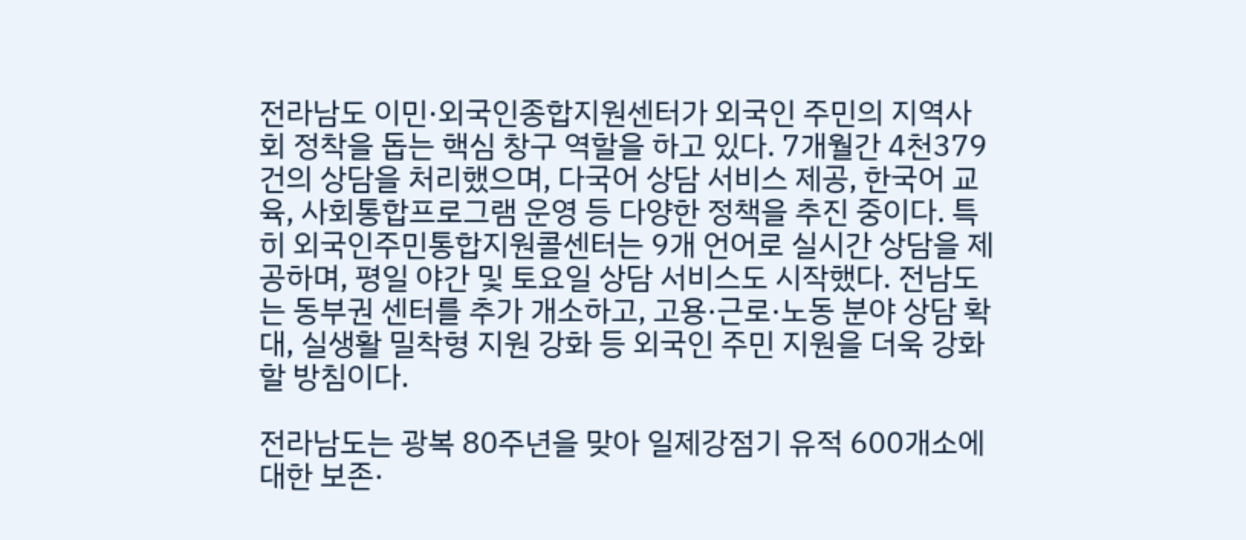전라남도 이민·외국인종합지원센터가 외국인 주민의 지역사회 정착을 돕는 핵심 창구 역할을 하고 있다. 7개월간 4천379건의 상담을 처리했으며, 다국어 상담 서비스 제공, 한국어 교육, 사회통합프로그램 운영 등 다양한 정책을 추진 중이다. 특히 외국인주민통합지원콜센터는 9개 언어로 실시간 상담을 제공하며, 평일 야간 및 토요일 상담 서비스도 시작했다. 전남도는 동부권 센터를 추가 개소하고, 고용·근로·노동 분야 상담 확대, 실생활 밀착형 지원 강화 등 외국인 주민 지원을 더욱 강화할 방침이다.

전라남도는 광복 80주년을 맞아 일제강점기 유적 600개소에 대한 보존·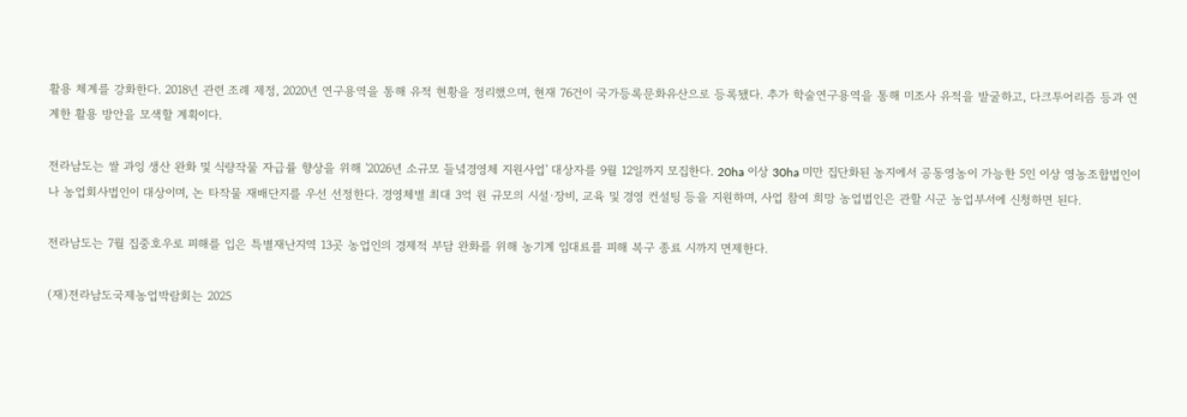활용 체계를 강화한다. 2018년 관련 조례 제정, 2020년 연구용역을 통해 유적 현황을 정리했으며, 현재 76건이 국가등록문화유산으로 등록됐다. 추가 학술연구용역을 통해 미조사 유적을 발굴하고, 다크투어리즘 등과 연계한 활용 방안을 모색할 계획이다.

전라남도는 쌀 과잉 생산 완화 및 식량작물 자급률 향상을 위해 '2026년 소규모 들녘경영체 지원사업' 대상자를 9월 12일까지 모집한다. 20ha 이상 30ha 미만 집단화된 농지에서 공동영농이 가능한 5인 이상 영농조합법인이나 농업회사법인이 대상이며, 논 타작물 재배단지를 우선 선정한다. 경영체별 최대 3억 원 규모의 시설·장비, 교육 및 경영 컨설팅 등을 지원하며, 사업 참여 희망 농업법인은 관할 시군 농업부서에 신청하면 된다.

전라남도는 7월 집중호우로 피해를 입은 특별재난지역 13곳 농업인의 경제적 부담 완화를 위해 농기계 임대료를 피해 복구 종료 시까지 면제한다.

(재)전라남도국제농업박람회는 2025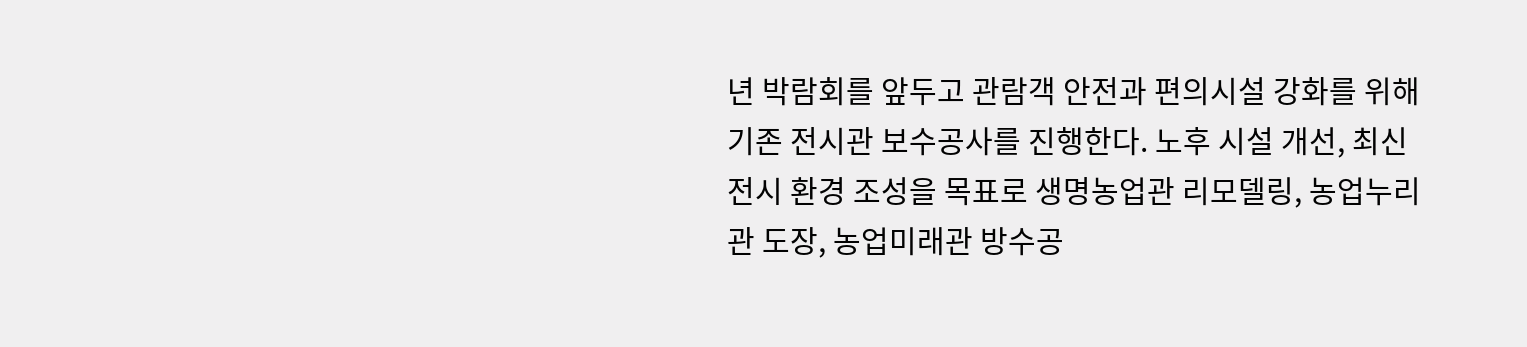년 박람회를 앞두고 관람객 안전과 편의시설 강화를 위해 기존 전시관 보수공사를 진행한다. 노후 시설 개선, 최신 전시 환경 조성을 목표로 생명농업관 리모델링, 농업누리관 도장, 농업미래관 방수공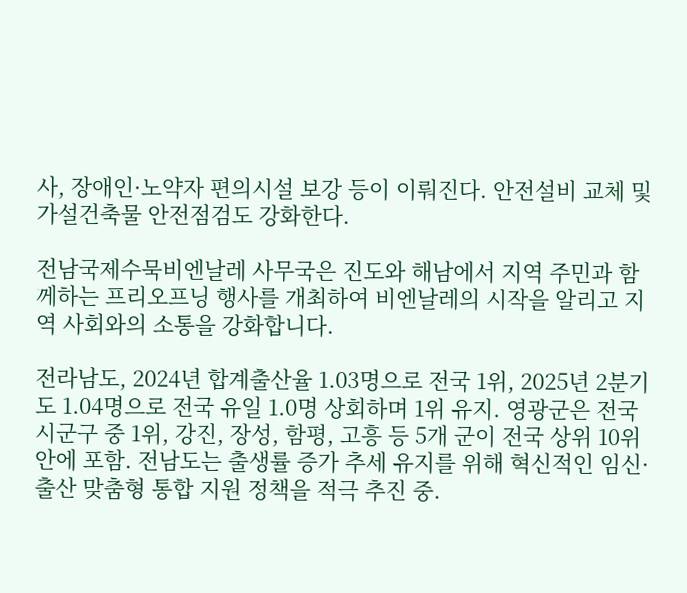사, 장애인·노약자 편의시설 보강 등이 이뤄진다. 안전설비 교체 및 가설건축물 안전점검도 강화한다.

전남국제수묵비엔날레 사무국은 진도와 해남에서 지역 주민과 함께하는 프리오프닝 행사를 개최하여 비엔날레의 시작을 알리고 지역 사회와의 소통을 강화합니다.

전라남도, 2024년 합계출산율 1.03명으로 전국 1위, 2025년 2분기도 1.04명으로 전국 유일 1.0명 상회하며 1위 유지. 영광군은 전국 시군구 중 1위, 강진, 장성, 함평, 고흥 등 5개 군이 전국 상위 10위 안에 포함. 전남도는 출생률 증가 추세 유지를 위해 혁신적인 임신·출산 맞춤형 통합 지원 정책을 적극 추진 중.